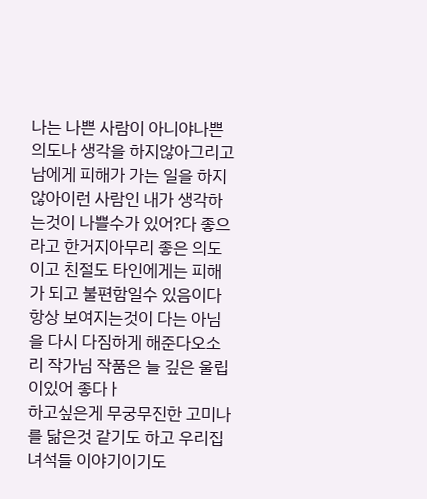나는 나쁜 사람이 아니야나쁜의도나 생각을 하지않아그리고 남에게 피해가 가는 일을 하지않아이런 사람인 내가 생각하는것이 나쁠수가 있어?다 좋으라고 한거지아무리 좋은 의도이고 친절도 타인에게는 피해가 되고 불편함일수 있음이다항상 보여지는것이 다는 아님을 다시 다짐하게 해준다오소리 작가님 작품은 늘 깊은 울립이있어 좋다ㅏ
하고싶은게 무궁무진한 고미나를 닮은것 같기도 하고 우리집 녀석들 이야기이기도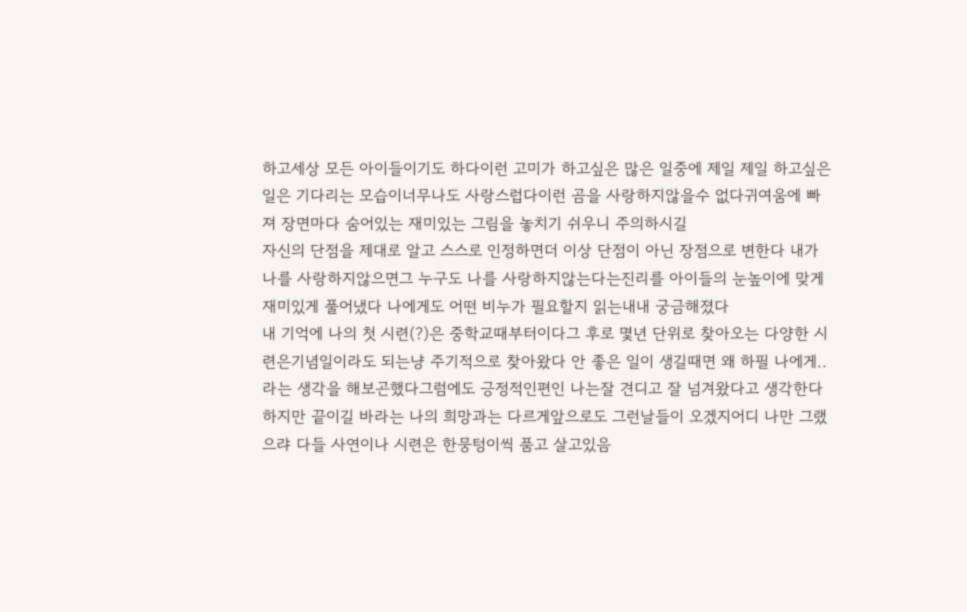하고세상 모든 아이들이기도 하다이런 고미가 하고싶은 많은 일중에 제일 제일 하고싶은 일은 기다리는 모습이너무나도 사랑스럽다이런 곰을 사랑하지않을수 없다귀여움에 빠져 장면마다 숨어있는 재미있는 그림을 놓치기 쉬우니 주의하시길
자신의 단점을 제대로 알고 스스로 인정하면더 이상 단점이 아닌 장점으로 변한다 내가 나를 사랑하지않으면그 누구도 나를 사랑하지않는다는진리를 아이들의 눈높이에 맞게 재미있게 풀어냈다 나에게도 어떤 비누가 필요할지 읽는내내 궁금해졌다
내 기억에 나의 첫 시련(?)은 중학교때부터이다그 후로 몇년 단위로 찾아오는 다양한 시련은기념일이라도 되는냥 주기적으로 찾아왔다 안 좋은 일이 생길때면 왜 하필 나에게.. 라는 생각을 해보곤했다그럼에도 긍정적인편인 나는잘 견디고 잘 넘겨왔다고 생각한다하지만 끝이길 바라는 나의 희망과는 다르게앞으로도 그런날들이 오겠지어디 나만 그랬으랴 다들 사연이나 시련은 한뭉텅이씩 품고 살고있음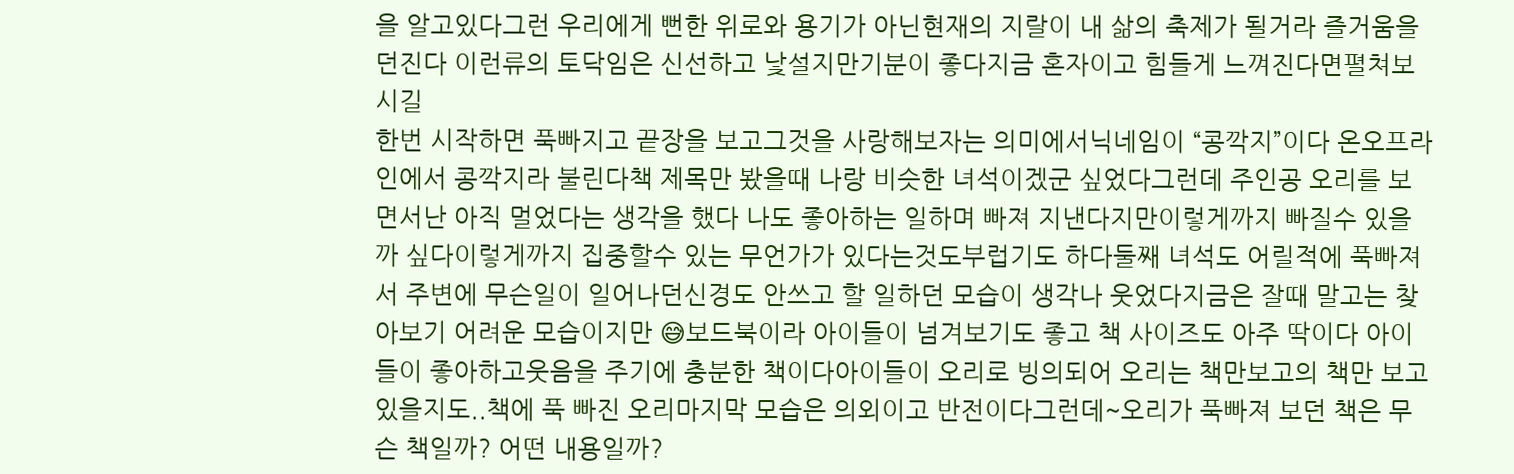을 알고있다그런 우리에게 뻔한 위로와 용기가 아닌현재의 지랄이 내 삶의 축제가 될거라 즐거움을 던진다 이런류의 토닥임은 신선하고 낯설지만기분이 좋다지금 혼자이고 힘들게 느껴진다면펼쳐보시길
한번 시작하면 푹빠지고 끝장을 보고그것을 사랑해보자는 의미에서닉네임이 “콩깍지”이다 온오프라인에서 콩깍지라 불린다책 제목만 봤을때 나랑 비슷한 녀석이겠군 싶었다그런데 주인공 오리를 보면서난 아직 멀었다는 생각을 했다 나도 좋아하는 일하며 빠져 지낸다지만이렇게까지 빠질수 있을까 싶다이렇게까지 집중할수 있는 무언가가 있다는것도부럽기도 하다둘째 녀석도 어릴적에 푹빠져서 주변에 무슨일이 일어나던신경도 안쓰고 할 일하던 모습이 생각나 웃었다지금은 잘때 말고는 찾아보기 어려운 모습이지만 😅보드북이라 아이들이 넘겨보기도 좋고 책 사이즈도 아주 딱이다 아이들이 좋아하고웃음을 주기에 충분한 책이다아이들이 오리로 빙의되어 오리는 책만보고의 책만 보고 있을지도..책에 푹 빠진 오리마지막 모습은 의외이고 반전이다그런데~오리가 푹빠져 보던 책은 무슨 책일까? 어떤 내용일까?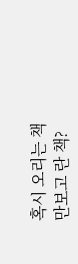혹시 오리는 책만보고 란 책?